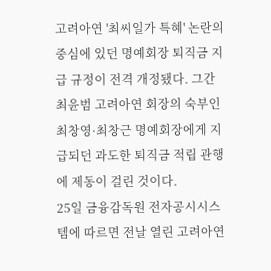고려아연 '최씨일가 특혜' 논란의 중심에 있던 명예회장 퇴직금 지급 규정이 전격 개정됐다. 그간 최윤범 고려아연 회장의 숙부인 최창영·최창근 명예회장에게 지급되던 과도한 퇴직금 적립 관행에 제동이 걸린 것이다.
25일 금융감독원 전자공시시스템에 따르면 전날 열린 고려아연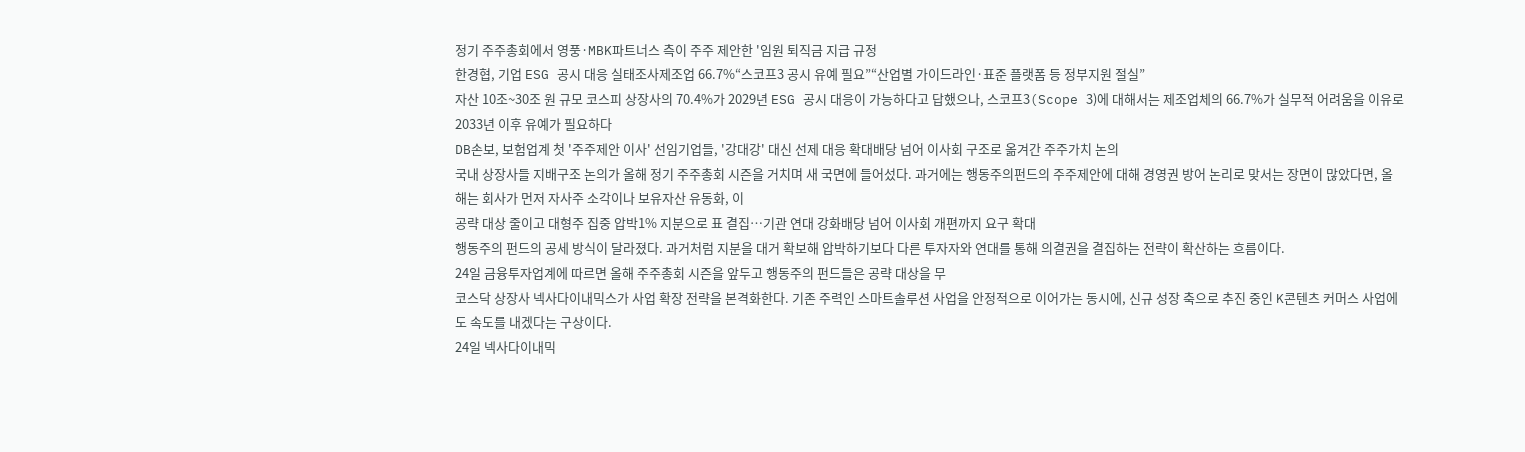정기 주주총회에서 영풍·MBK파트너스 측이 주주 제안한 '임원 퇴직금 지급 규정
한경협, 기업 ESG 공시 대응 실태조사제조업 66.7%“스코프3 공시 유예 필요”“산업별 가이드라인·표준 플랫폼 등 정부지원 절실”
자산 10조~30조 원 규모 코스피 상장사의 70.4%가 2029년 ESG 공시 대응이 가능하다고 답했으나, 스코프3(Scope 3)에 대해서는 제조업체의 66.7%가 실무적 어려움을 이유로 2033년 이후 유예가 필요하다
DB손보, 보험업계 첫 '주주제안 이사' 선임기업들, '강대강' 대신 선제 대응 확대배당 넘어 이사회 구조로 옮겨간 주주가치 논의
국내 상장사들 지배구조 논의가 올해 정기 주주총회 시즌을 거치며 새 국면에 들어섰다. 과거에는 행동주의펀드의 주주제안에 대해 경영권 방어 논리로 맞서는 장면이 많았다면, 올해는 회사가 먼저 자사주 소각이나 보유자산 유동화, 이
공략 대상 줄이고 대형주 집중 압박1% 지분으로 표 결집…기관 연대 강화배당 넘어 이사회 개편까지 요구 확대
행동주의 펀드의 공세 방식이 달라졌다. 과거처럼 지분을 대거 확보해 압박하기보다 다른 투자자와 연대를 통해 의결권을 결집하는 전략이 확산하는 흐름이다.
24일 금융투자업계에 따르면 올해 주주총회 시즌을 앞두고 행동주의 펀드들은 공략 대상을 무
코스닥 상장사 넥사다이내믹스가 사업 확장 전략을 본격화한다. 기존 주력인 스마트솔루션 사업을 안정적으로 이어가는 동시에, 신규 성장 축으로 추진 중인 K콘텐츠 커머스 사업에도 속도를 내겠다는 구상이다.
24일 넥사다이내믹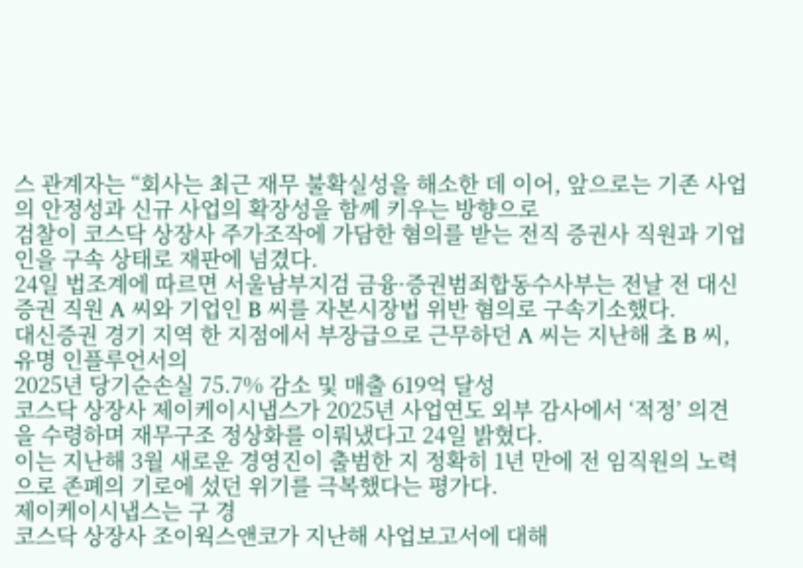스 관계자는 “회사는 최근 재무 불확실성을 해소한 데 이어, 앞으로는 기존 사업의 안정성과 신규 사업의 확장성을 함께 키우는 방향으로
검찰이 코스닥 상장사 주가조작에 가담한 혐의를 받는 전직 증권사 직원과 기업인을 구속 상태로 재판에 넘겼다.
24일 법조계에 따르면 서울남부지검 금융·증권범죄합동수사부는 전날 전 대신증권 직원 A 씨와 기업인 B 씨를 자본시장법 위반 혐의로 구속기소했다.
대신증권 경기 지역 한 지점에서 부장급으로 근무하던 A 씨는 지난해 초 B 씨, 유명 인플루언서의
2025년 당기순손실 75.7% 감소 및 매출 619억 달성
코스닥 상장사 제이케이시냅스가 2025년 사업연도 외부 감사에서 ‘적정’ 의견을 수령하며 재무구조 정상화를 이뤄냈다고 24일 밝혔다.
이는 지난해 3월 새로운 경영진이 출범한 지 정확히 1년 만에 전 임직원의 노력으로 존폐의 기로에 섰던 위기를 극복했다는 평가다.
제이케이시냅스는 구 경
코스닥 상장사 조이웍스앤코가 지난해 사업보고서에 대해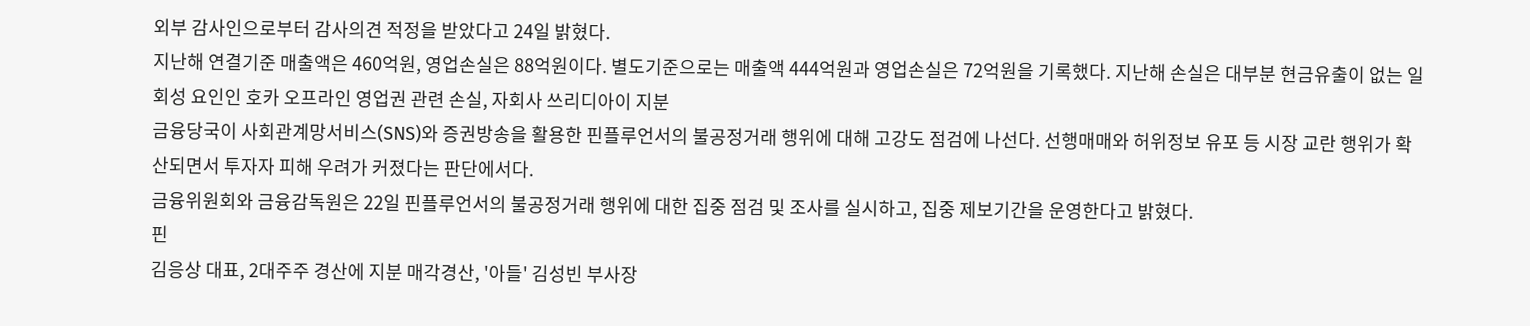외부 감사인으로부터 감사의견 적정을 받았다고 24일 밝혔다.
지난해 연결기준 매출액은 460억원, 영업손실은 88억원이다. 별도기준으로는 매출액 444억원과 영업손실은 72억원을 기록했다. 지난해 손실은 대부분 현금유출이 없는 일회성 요인인 호카 오프라인 영업권 관련 손실, 자회사 쓰리디아이 지분
금융당국이 사회관계망서비스(SNS)와 증권방송을 활용한 핀플루언서의 불공정거래 행위에 대해 고강도 점검에 나선다. 선행매매와 허위정보 유포 등 시장 교란 행위가 확산되면서 투자자 피해 우려가 커졌다는 판단에서다.
금융위원회와 금융감독원은 22일 핀플루언서의 불공정거래 행위에 대한 집중 점검 및 조사를 실시하고, 집중 제보기간을 운영한다고 밝혔다.
핀
김응상 대표, 2대주주 경산에 지분 매각경산, '아들' 김성빈 부사장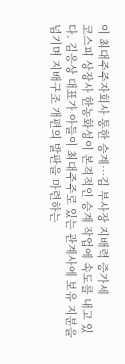이 최대주주자회사 통한 승계…김 부사장 지배력 증가세
코스피 상장사 한농화성이 본격적인 승계 작업에 속도를 내고 있다. 김응상 대표가 아들이 최대주주로 있는 관계사에 보유 지분을 넘기며 지배구조 개편의 발판을 마련하는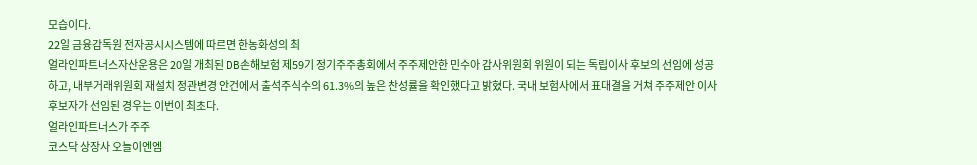모습이다.
22일 금융감독원 전자공시시스템에 따르면 한농화성의 최
얼라인파트너스자산운용은 20일 개최된 DB손해보험 제59기 정기주주총회에서 주주제안한 민수아 감사위원회 위원이 되는 독립이사 후보의 선임에 성공하고, 내부거래위원회 재설치 정관변경 안건에서 출석주식수의 61.3%의 높은 찬성률을 확인했다고 밝혔다. 국내 보험사에서 표대결을 거쳐 주주제안 이사 후보자가 선임된 경우는 이번이 최초다.
얼라인파트너스가 주주
코스닥 상장사 오늘이엔엠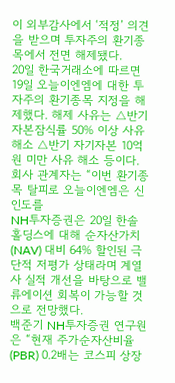이 외부감사에서 ‘적정’ 의견을 받으며 투자주의 환기종목에서 전면 해제됐다.
20일 한국거래소에 따르면 19일 오늘이엔엠에 대한 투자주의 환기종목 지정을 해제했다. 해제 사유는 △반기 자본잠식률 50% 이상 사유 해소 △반기 자기자본 10억 원 미만 사유 해소 등이다.
회사 관계자는 “이번 환기종목 탈피로 오늘이엔엠은 신인도를
NH투자증권은 20일 한솔홀딩스에 대해 순자산가치(NAV) 대비 64% 할인된 극단적 저평가 상태라며 계열사 실적 개선을 바탕으로 밸류에이션 회복이 가능할 것으로 전망했다.
백준기 NH투자증권 연구원은 “현재 주가순자산비율(PBR) 0.2배는 코스피 상장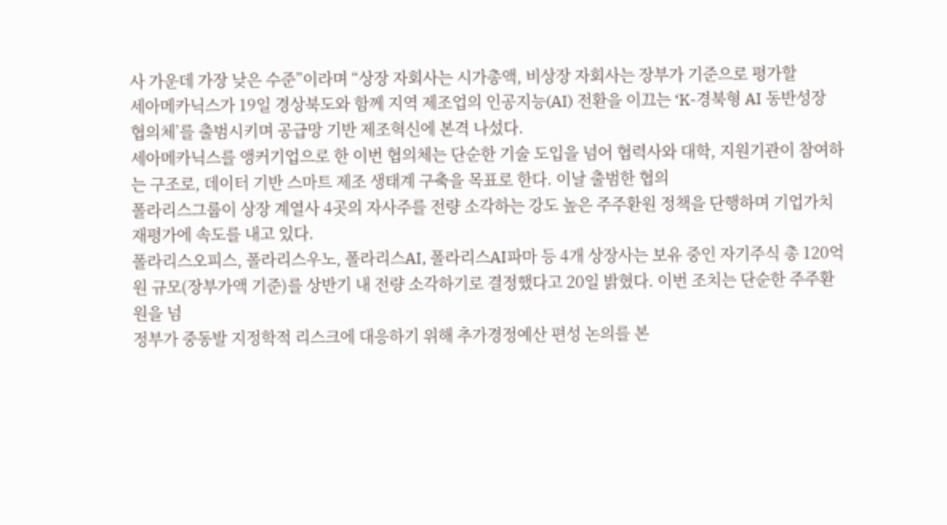사 가운데 가장 낮은 수준”이라며 “상장 자회사는 시가총액, 비상장 자회사는 장부가 기준으로 평가할
세아메카닉스가 19일 경상북도와 함께 지역 제조업의 인공지능(AI) 전환을 이끄는 ‘K-경북형 AI 동반성장 협의체’를 출범시키며 공급망 기반 제조혁신에 본격 나섰다.
세아메카닉스를 앵커기업으로 한 이번 협의체는 단순한 기술 도입을 넘어 협력사와 대학, 지원기관이 참여하는 구조로, 데이터 기반 스마트 제조 생태계 구축을 목표로 한다. 이날 출범한 협의
폴라리스그룹이 상장 계열사 4곳의 자사주를 전량 소각하는 강도 높은 주주환원 정책을 단행하며 기업가치 재평가에 속도를 내고 있다.
폴라리스오피스, 폴라리스우노, 폴라리스AI, 폴라리스AI파마 등 4개 상장사는 보유 중인 자기주식 총 120억원 규모(장부가액 기준)를 상반기 내 전량 소각하기로 결정했다고 20일 밝혔다. 이번 조치는 단순한 주주환원을 넘
정부가 중동발 지정학적 리스크에 대응하기 위해 추가경정예산 편성 논의를 본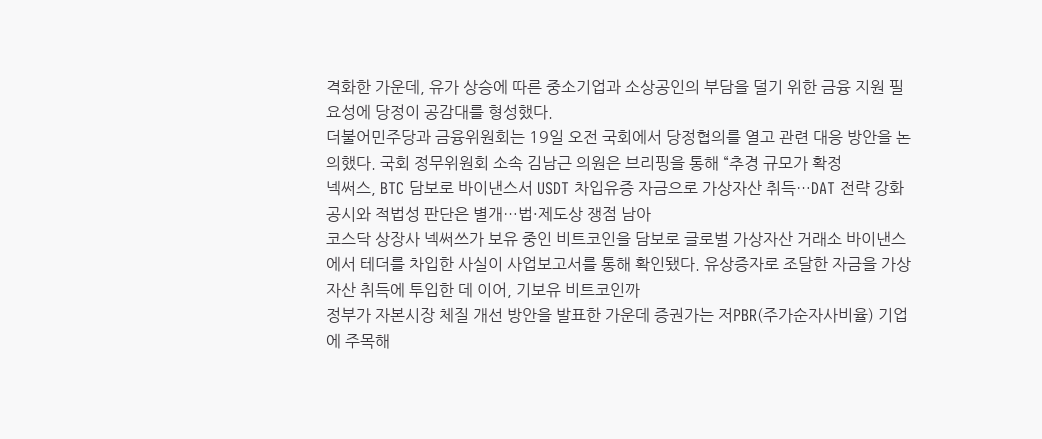격화한 가운데, 유가 상승에 따른 중소기업과 소상공인의 부담을 덜기 위한 금융 지원 필요성에 당정이 공감대를 형성했다.
더불어민주당과 금융위원회는 19일 오전 국회에서 당정협의를 열고 관련 대응 방안을 논의했다. 국회 정무위원회 소속 김남근 의원은 브리핑을 통해 “추경 규모가 확정
넥써스, BTC 담보로 바이낸스서 USDT 차입유증 자금으로 가상자산 취득…DAT 전략 강화공시와 적법성 판단은 별개…법·제도상 쟁점 남아
코스닥 상장사 넥써쓰가 보유 중인 비트코인을 담보로 글로벌 가상자산 거래소 바이낸스에서 테더를 차입한 사실이 사업보고서를 통해 확인됐다. 유상증자로 조달한 자금을 가상자산 취득에 투입한 데 이어, 기보유 비트코인까
정부가 자본시장 체질 개선 방안을 발표한 가운데 증권가는 저PBR(주가순자사비율) 기업에 주목해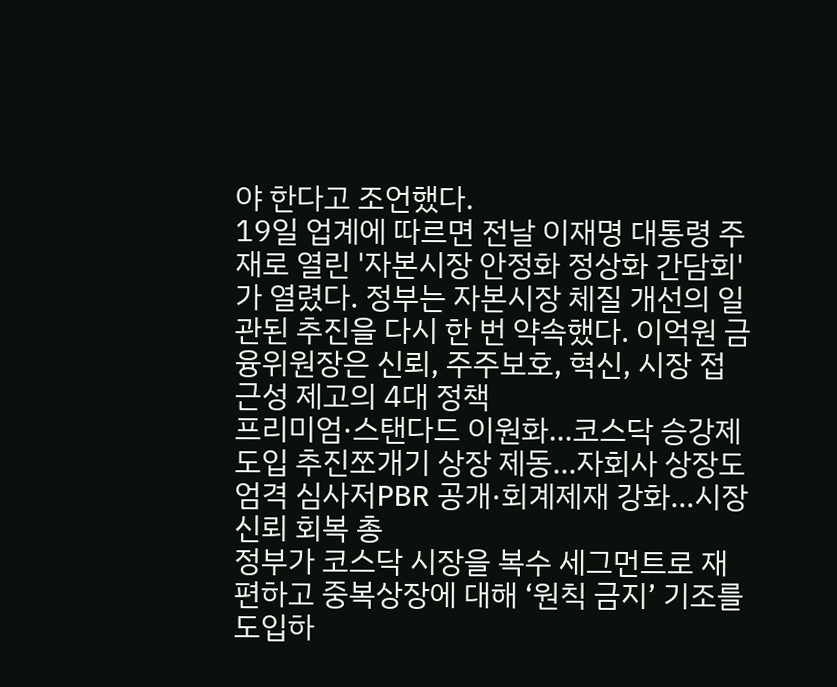야 한다고 조언했다.
19일 업계에 따르면 전날 이재명 대통령 주재로 열린 '자본시장 안정화 정상화 간담회'가 열렸다. 정부는 자본시장 체질 개선의 일관된 추진을 다시 한 번 약속했다. 이억원 금융위원장은 신뢰, 주주보호, 혁신, 시장 접근성 제고의 4대 정책
프리미엄·스탠다드 이원화…코스닥 승강제 도입 추진쪼개기 상장 제동…자회사 상장도 엄격 심사저PBR 공개·회계제재 강화…시장 신뢰 회복 총
정부가 코스닥 시장을 복수 세그먼트로 재편하고 중복상장에 대해 ‘원칙 금지’ 기조를 도입하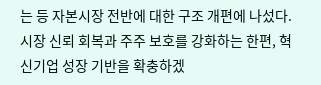는 등 자본시장 전반에 대한 구조 개편에 나섰다. 시장 신뢰 회복과 주주 보호를 강화하는 한편, 혁신기업 성장 기반을 확충하겠